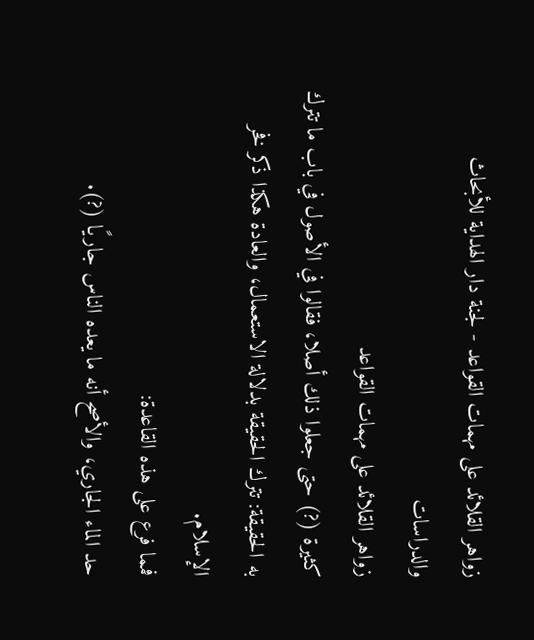زواهر القلائد على مهمات القواعد - لجنة دار الهداية للأبحاث والدراسات
زواهر القلائد على مهمات القواعد
كثيرة (?) حتى جعلوا ذلك أصلا، فقالوا في الأصول في باب ما تترك به الحقيقة: تترك الحقيقة بدلالة الاستعمال، والعادة هكذا ذكر فخر الإسلام.
فمما فرع على هذه القاعدة:
حد الماء الجاري، والأصح أنه ما يعده الناس جاريًا (?).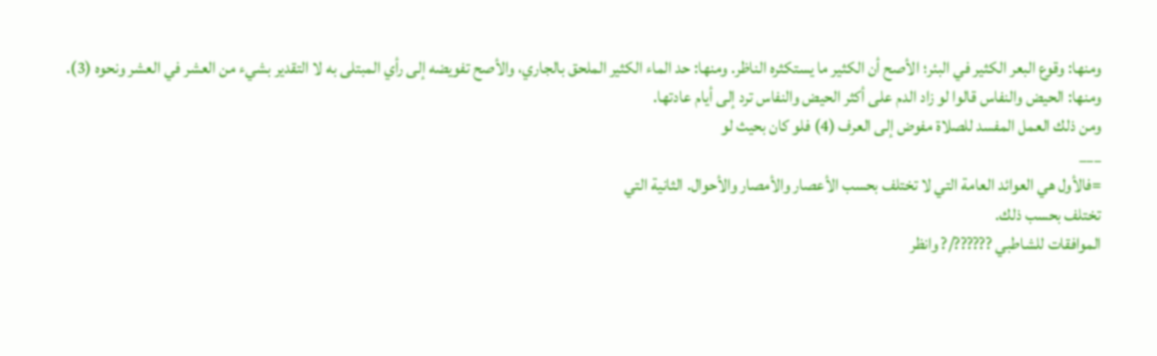ومنها: وقوع البعر الكثير في البئر؛ الأصح أن الكثير ما يستكثره الناظر. ومنها: حد الماء الكثير الملحق بالجاري، والأصح تفويضه إلى رأي المبتلى به لا التقدير بشيء من العشر في العشر ونحوه (3).
ومنها: الحيض والنفاس قالوا لو زاد الدم على أكثر الحيض والنفاس ترد إلى أيام عادتها.
ومن ذلك العمل المفسد للصلاة مفوض إلى العرف (4) فلو كان بحيث لو
___
=فالأول هي العوائد العامة التي لا تختلف بحسب الأعصار والأمصار والأحوال. الثانية التي
تختلف بحسب ذلك.
الموافقات للشاطبي ??????/? وانظر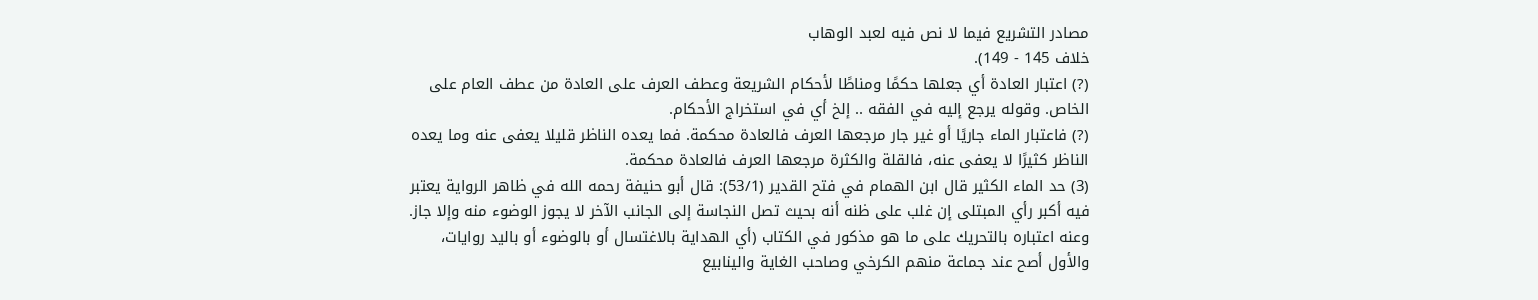مصادر التشريع فيما لا نص فيه لعبد الوهاب
خلاف 145 - 149).
(?) اعتبار العادة أي جعلها حكمًا ومناطًا لأحكام الشريعة وعطف العرف على العادة من عطف العام على الخاص. وقوله يرجع إليه في الفقه .. إلخ أي في استخراج الأحكام.
(?) فاعتبار الماء جاريًا أو غير جار مرجعها العرف فالعادة محكمة. فما يعده الناظر قليلا يعفى عنه وما يعده الناظر كثيرًا لا يعفى عنه، فالقلة والكثرة مرجعها العرف فالعادة محكمة.
(3) حد الماء الكثير قال ابن الهمام في فتح القدير (53/1): قال أبو حنيفة رحمه الله في ظاهر الرواية يعتبر فيه أكبر رأي المبتلى إن غلب على ظنه أنه بحيث تصل النجاسة إلى الجانب الآخر لا يجوز الوضوء منه وإلا جاز. وعنه اعتباره بالتحريك على ما هو مذكور في الكتاب (أي الهداية بالاغتسال أو بالوضوء أو باليد روايات، والأول أصح عند جماعة منهم الكرخي وصاحب الغاية والينابيع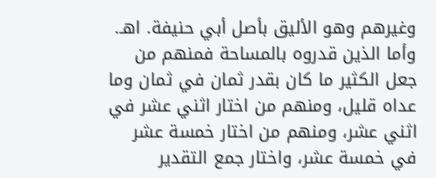وغيرهم وهو الأليق بأصل أبي حنيفة. اهـ.
وأما الذين قدروه بالمساحة فمنهم من جعل الكثير ما كان بقدر ثمان في ثمان وما عداه قليل، ومنهم من اختار اثني عشر في اثني عشر، ومنهم من اختار خمسة عشر في خمسة عشر، واختار جمع التقدير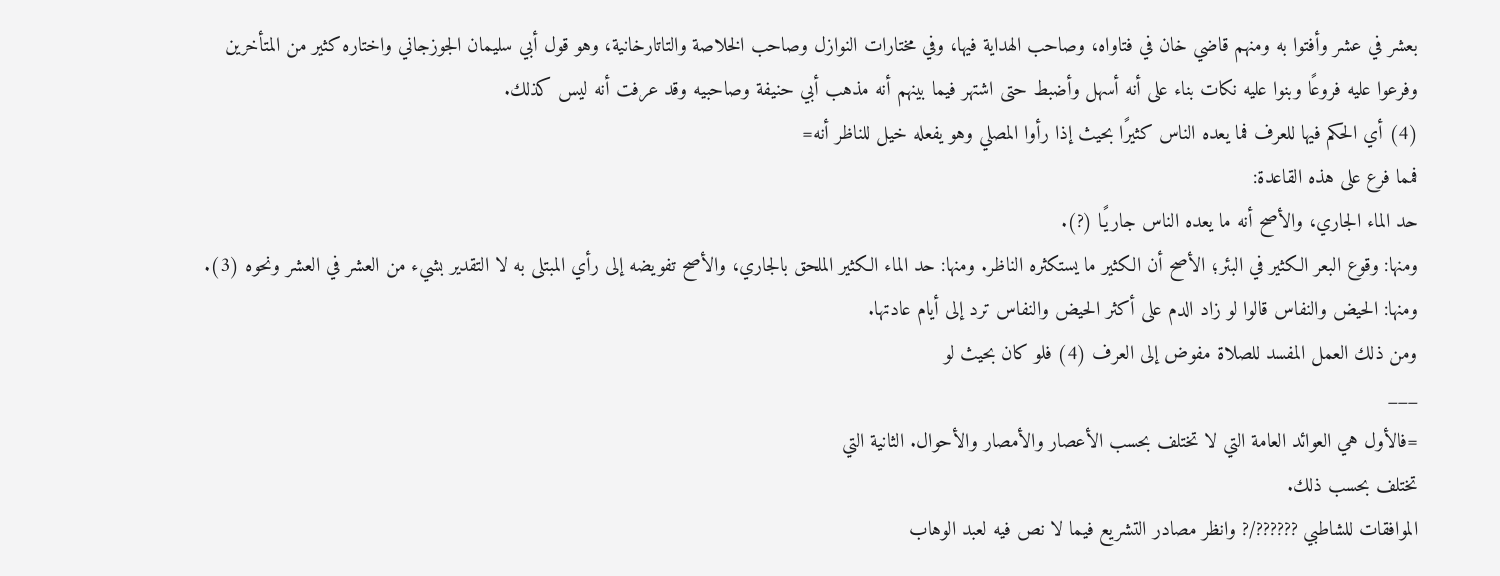بعشر في عشر وأفتوا به ومنهم قاضي خان في فتاواه، وصاحب الهداية فيها، وفي مختارات النوازل وصاحب الخلاصة والتاتارخانية، وهو قول أبي سليمان الجوزجاني واختاره كثير من المتأخرين وفرعوا عليه فروعًا وبنوا عليه نكات بناء على أنه أسهل وأضبط حتى اشتهر فيما بينهم أنه مذهب أبي حنيفة وصاحبيه وقد عرفت أنه ليس كذلك.
(4) أي الحكم فيها للعرف فما يعده الناس كثيرًا بحيث إذا رأوا المصلي وهو يفعله خيل للناظر أنه=
فمما فرع على هذه القاعدة:
حد الماء الجاري، والأصح أنه ما يعده الناس جاريًا (?).
ومنها: وقوع البعر الكثير في البئر؛ الأصح أن الكثير ما يستكثره الناظر. ومنها: حد الماء الكثير الملحق بالجاري، والأصح تفويضه إلى رأي المبتلى به لا التقدير بشيء من العشر في العشر ونحوه (3).
ومنها: الحيض والنفاس قالوا لو زاد الدم على أكثر الحيض والنفاس ترد إلى أيام عادتها.
ومن ذلك العمل المفسد للصلاة مفوض إلى العرف (4) فلو كان بحيث لو
___
=فالأول هي العوائد العامة التي لا تختلف بحسب الأعصار والأمصار والأحوال. الثانية التي
تختلف بحسب ذلك.
الموافقات للشاطبي ??????/? وانظر مصادر التشريع فيما لا نص فيه لعبد الوهاب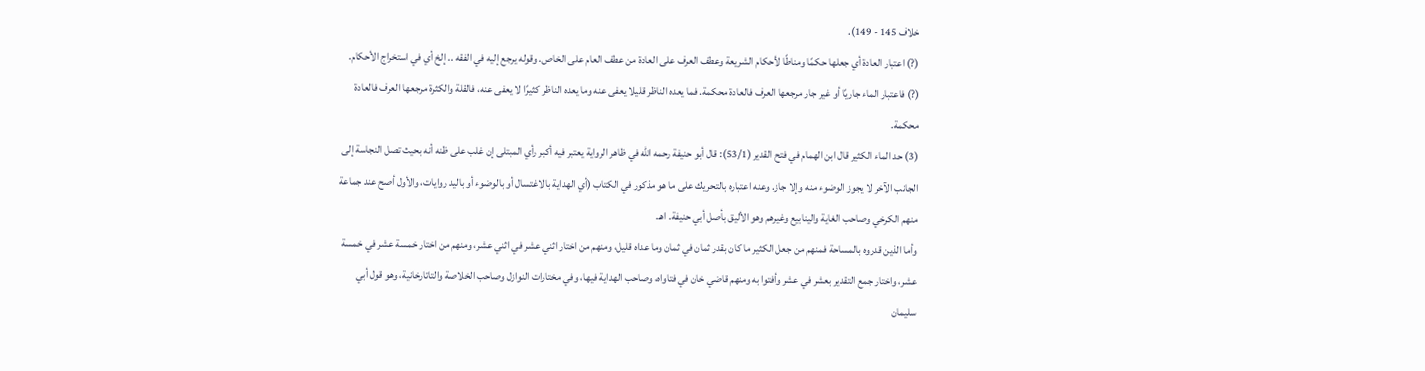خلاف 145 - 149).
(?) اعتبار العادة أي جعلها حكمًا ومناطًا لأحكام الشريعة وعطف العرف على العادة من عطف العام على الخاص. وقوله يرجع إليه في الفقه .. إلخ أي في استخراج الأحكام.
(?) فاعتبار الماء جاريًا أو غير جار مرجعها العرف فالعادة محكمة. فما يعده الناظر قليلا يعفى عنه وما يعده الناظر كثيرًا لا يعفى عنه، فالقلة والكثرة مرجعها العرف فالعادة محكمة.
(3) حد الماء الكثير قال ابن الهمام في فتح القدير (53/1): قال أبو حنيفة رحمه الله في ظاهر الرواية يعتبر فيه أكبر رأي المبتلى إن غلب على ظنه أنه بحيث تصل النجاسة إلى الجانب الآخر لا يجوز الوضوء منه وإلا جاز. وعنه اعتباره بالتحريك على ما هو مذكور في الكتاب (أي الهداية بالاغتسال أو بالوضوء أو باليد روايات، والأول أصح عند جماعة منهم الكرخي وصاحب الغاية والينابيع وغيرهم وهو الأليق بأصل أبي حنيفة. اهـ.
وأما الذين قدروه بالمساحة فمنهم من جعل الكثير ما كان بقدر ثمان في ثمان وما عداه قليل، ومنهم من اختار اثني عشر في اثني عشر، ومنهم من اختار خمسة عشر في خمسة عشر، واختار جمع التقدير بعشر في عشر وأفتوا به ومنهم قاضي خان في فتاواه، وصاحب الهداية فيها، وفي مختارات النوازل وصاحب الخلاصة والتاتارخانية، وهو قول أبي سليمان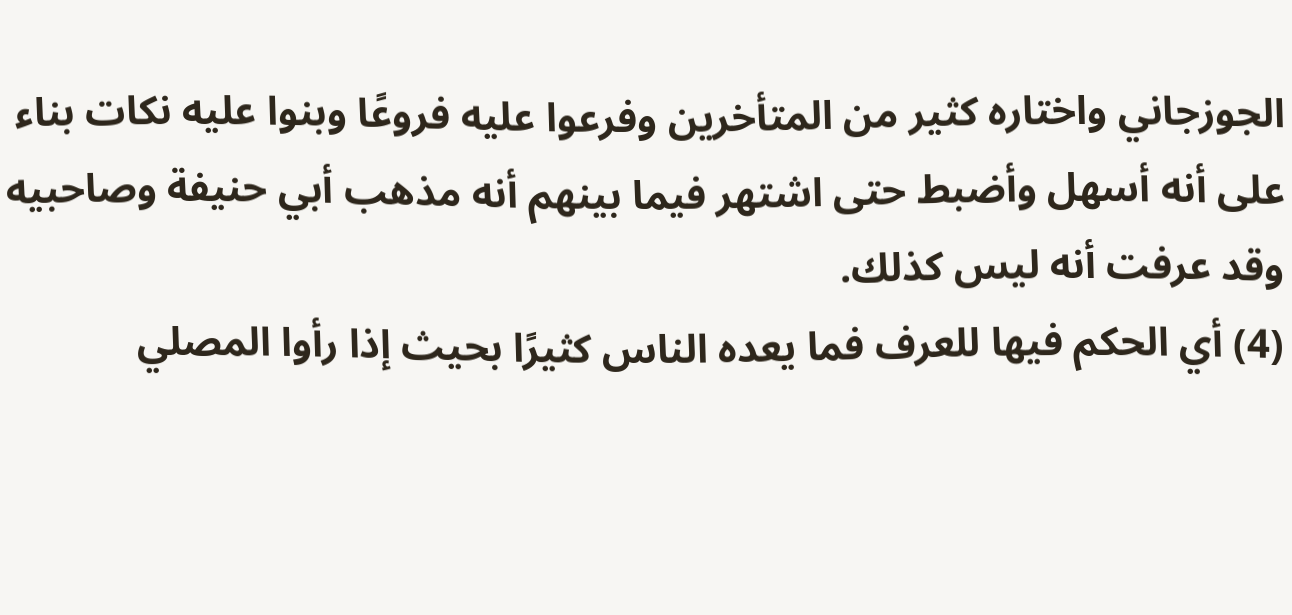الجوزجاني واختاره كثير من المتأخرين وفرعوا عليه فروعًا وبنوا عليه نكات بناء على أنه أسهل وأضبط حتى اشتهر فيما بينهم أنه مذهب أبي حنيفة وصاحبيه وقد عرفت أنه ليس كذلك.
(4) أي الحكم فيها للعرف فما يعده الناس كثيرًا بحيث إذا رأوا المصلي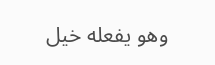وهو يفعله خيل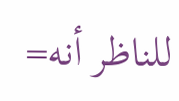للناظر أنه=